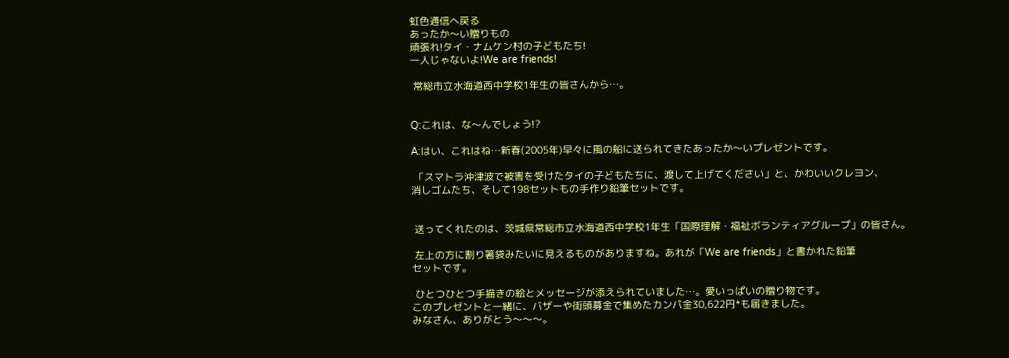虹色通信へ戻る
あったか〜い贈りもの
頑張れ!タイ・ナムケン村の子どもたち!
一人じゃないよ!We are friends!

 常総市立水海道西中学校1年生の皆さんから…。


Q:これは、な〜んでしょう!?

A:はい、これはね…新春(2005年)早々に風の船に送られてきたあったか〜いプレゼントです。

 「スマトラ沖津波で被害を受けたタイの子どもたちに、渡して上げてください」と、かわいいクレヨン、
消しゴムたち、そして198セットもの手作り鉛筆セットです。


 送ってくれたのは、茨城県常総市立水海道西中学校1年生「国際理解・福祉ボランティアグループ」の皆さん。

 左上の方に割り箸袋みたいに見えるものがありますね。あれが「We are friends」と書かれた鉛筆
セットです。

 ひとつひとつ手描きの絵とメッセージが添えられていました…。愛いっぱいの贈り物です。
このプレゼントと一緒に、バザーや街頭募金で集めたカンパ金30,622円*も届きました。
みなさん、ありがとう〜〜〜。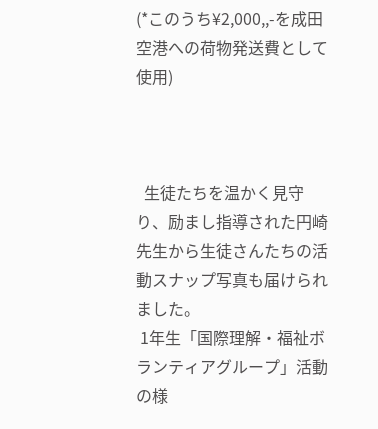(*このうち¥2,000,,-を成田空港への荷物発送費として使用)



  生徒たちを温かく見守り、励まし指導された円崎先生から生徒さんたちの活動スナップ写真も届けられました。
 1年生「国際理解・福祉ボランティアグループ」活動の様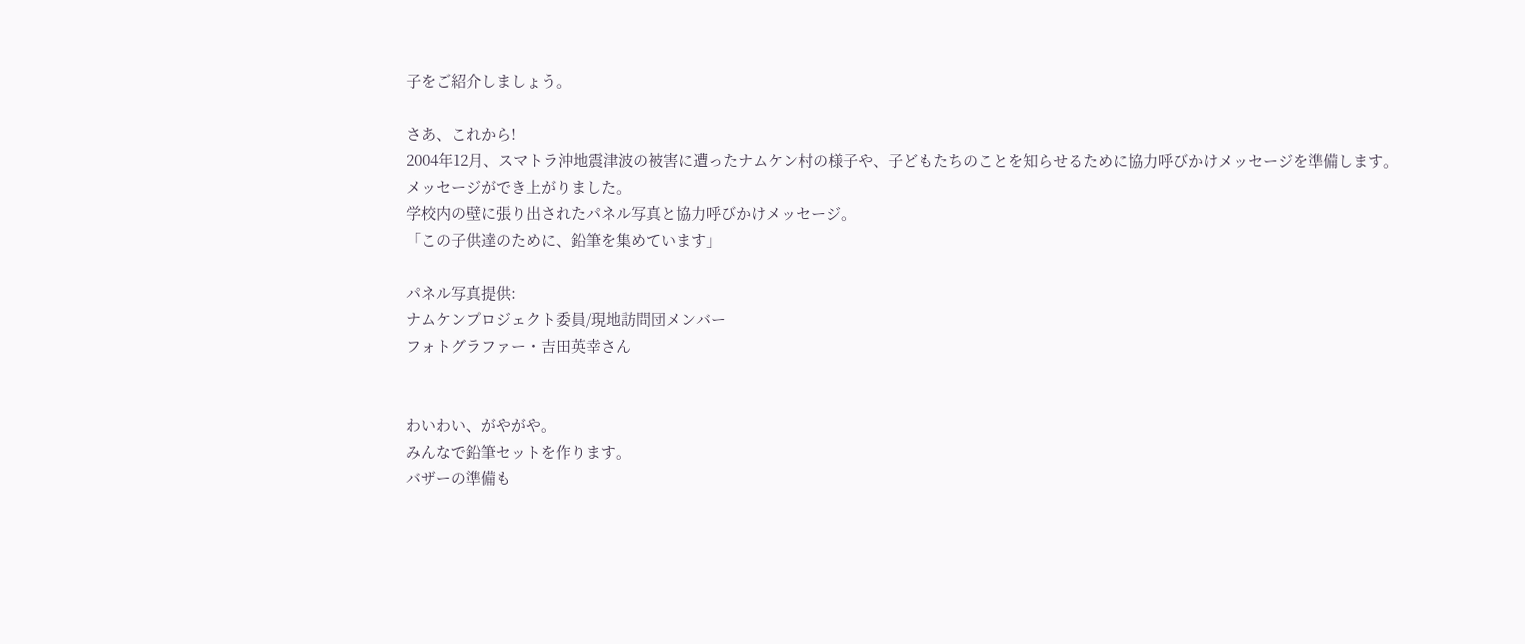子をご紹介しましょう。

さあ、これから!
2004年12月、スマトラ沖地震津波の被害に遭ったナムケン村の様子や、子どもたちのことを知らせるために協力呼びかけメッセージを準備します。
メッセージができ上がりました。
学校内の壁に張り出されたパネル写真と協力呼びかけメッセージ。
「この子供達のために、鉛筆を集めています」

パネル写真提供:
ナムケンプロジェクト委員/現地訪問団メンバー
フォトグラファー・吉田英幸さん


わいわい、がやがや。
みんなで鉛筆セットを作ります。
バザーの準備も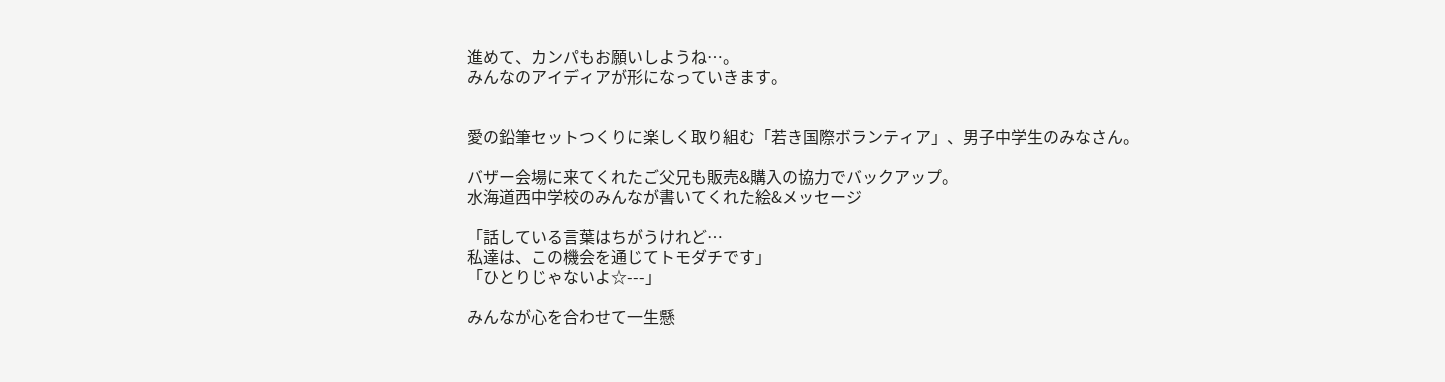進めて、カンパもお願いしようね…。
みんなのアイディアが形になっていきます。


愛の鉛筆セットつくりに楽しく取り組む「若き国際ボランティア」、男子中学生のみなさん。

バザー会場に来てくれたご父兄も販売&購入の協力でバックアップ。
水海道西中学校のみんなが書いてくれた絵&メッセージ

「話している言葉はちがうけれど…
私達は、この機会を通じてトモダチです」
「ひとりじゃないよ☆---」

みんなが心を合わせて一生懸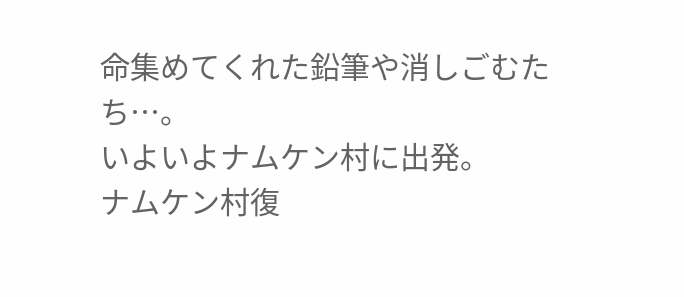命集めてくれた鉛筆や消しごむたち…。
いよいよナムケン村に出発。
ナムケン村復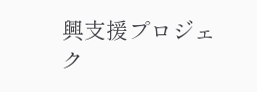興支援プロジェク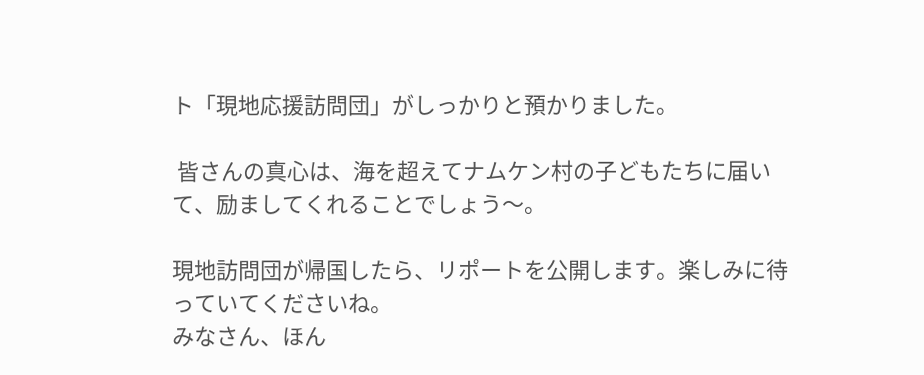ト「現地応援訪問団」がしっかりと預かりました。

 皆さんの真心は、海を超えてナムケン村の子どもたちに届いて、励ましてくれることでしょう〜。

現地訪問団が帰国したら、リポートを公開します。楽しみに待っていてくださいね。
みなさん、ほん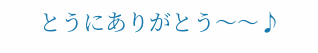とうにありがとう〜〜♪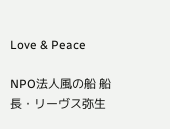Love & Peace

NPO法人風の船 船長・リーヴス弥生